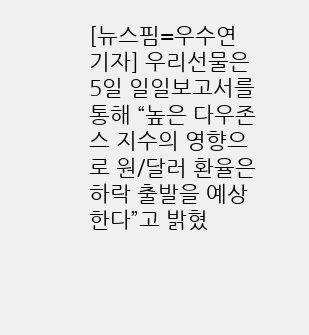[뉴스핌=우수연 기자] 우리선물은 5일 일일보고서를 통해 “높은 다우존스 지수의 영향으로 원/달러 환율은 하락 출발을 예상한다”고 밝혔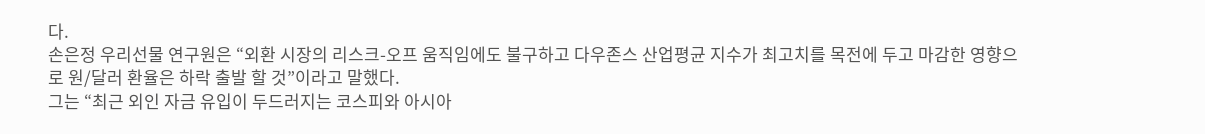다.
손은정 우리선물 연구원은 “외환 시장의 리스크-오프 움직임에도 불구하고 다우존스 산업평균 지수가 최고치를 목전에 두고 마감한 영향으로 원/달러 환율은 하락 출발 할 것”이라고 말했다.
그는 “최근 외인 자금 유입이 두드러지는 코스피와 아시아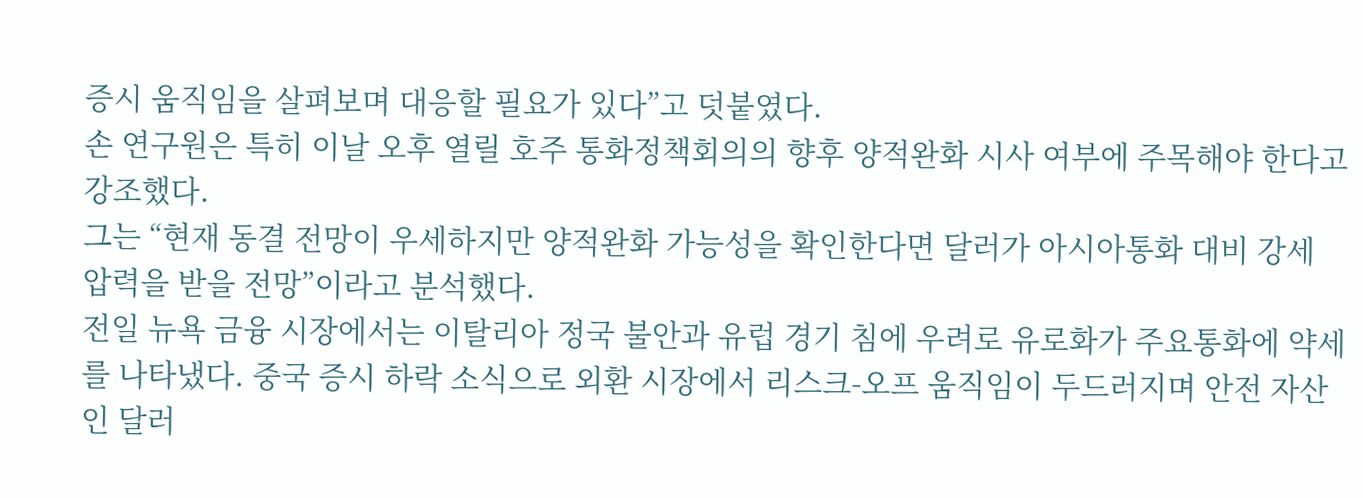증시 움직임을 살펴보며 대응할 필요가 있다”고 덧붙였다.
손 연구원은 특히 이날 오후 열릴 호주 통화정책회의의 향후 양적완화 시사 여부에 주목해야 한다고 강조했다.
그는 “현재 동결 전망이 우세하지만 양적완화 가능성을 확인한다면 달러가 아시아통화 대비 강세 압력을 받을 전망”이라고 분석했다.
전일 뉴욕 금융 시장에서는 이탈리아 정국 불안과 유럽 경기 침에 우려로 유로화가 주요통화에 약세를 나타냈다. 중국 증시 하락 소식으로 외환 시장에서 리스크-오프 움직임이 두드러지며 안전 자산인 달러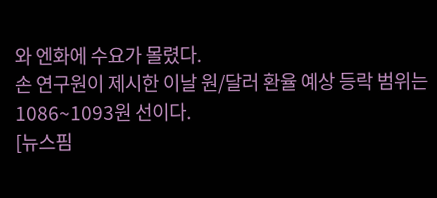와 엔화에 수요가 몰렸다.
손 연구원이 제시한 이날 원/달러 환율 예상 등락 범위는 1086~1093원 선이다.
[뉴스핌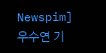Newspim] 우수연 기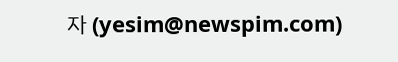자 (yesim@newspim.com)